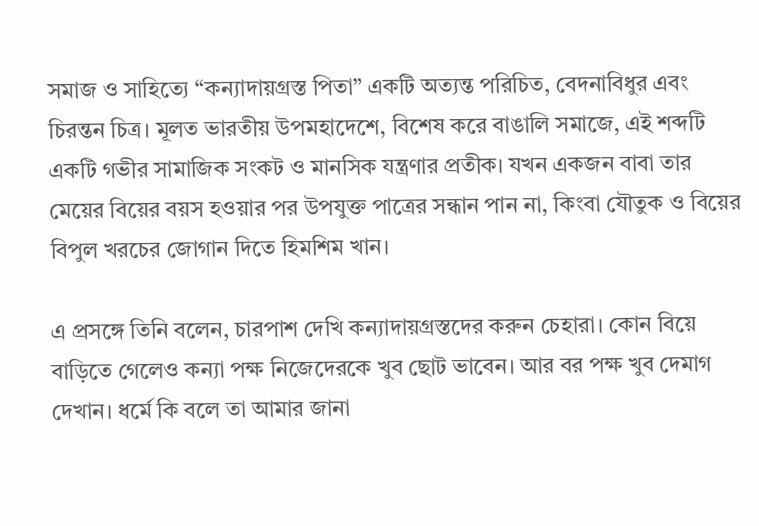সমাজ ও সাহিত্যে “কন্যাদায়গ্রস্ত পিতা” একটি অত্যন্ত পরিচিত, বেদনাবিধুর এবং চিরন্তন চিত্র। মূলত ভারতীয় উপমহাদেশে, বিশেষ করে বাঙালি সমাজে, এই শব্দটি একটি গভীর সামাজিক সংকট ও মানসিক যন্ত্রণার প্রতীক। যখন একজন বাবা তার মেয়ের বিয়ের বয়স হওয়ার পর উপযুক্ত পাত্রের সন্ধান পান না, কিংবা যৌতুক ও বিয়ের বিপুল খরচের জোগান দিতে হিমশিম খান।

এ প্রসঙ্গে তিনি বলেন, চারপাশ দেখি কন্যাদায়গ্রস্তদের করুন চেহারা। কোন বিয়ে বাড়িতে গেলেও কন্যা পক্ষ নিজেদেরকে খুব ছোট ভাবেন। আর বর পক্ষ খুব দেমাগ দেখান। ধর্মে কি বলে তা আমার জানা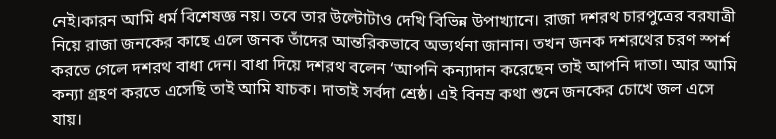নেই।কারন আমি ধর্ম বিশেষজ্ঞ নয়। তবে তার উল্টোটাও দেখি বিভিন্ন উপাখ্যানে। রাজা দশরথ চারপুত্রের বরযাত্রী নিয়ে রাজা জনকের কাছে এলে জনক তাঁদের আন্তরিকভাবে অভ্যর্থনা জানান। তখন জনক দশরথের চরণ স্পর্শ করতে গেলে দশরথ বাধা দেন। বাধা দিয়ে দশরথ বলেন ‘আপনি কন্যাদান করেছেন তাই আপনি দাতা। আর আমি কন্যা গ্রহণ করতে এসেছি তাই আমি যাচক। দাতাই সর্বদা শ্রেষ্ঠ। এই বিনম্র কথা শুনে জনকের চোখে জল এসে যায়।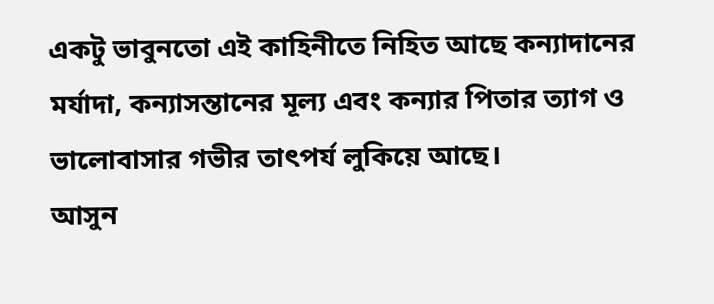একটু ভাবুনতো এই কাহিনীতে নিহিত আছে কন্যাদানের মর্যাদা, কন্যাসন্তানের মূল্য এবং কন্যার পিতার ত্যাগ ও ভালোবাসার গভীর তাৎপর্য লুকিয়ে আছে।
আসুন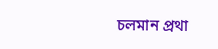চলমান প্রথা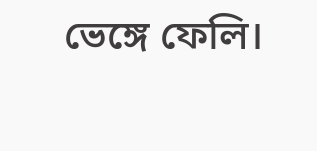ভেঙ্গে ফেলি।